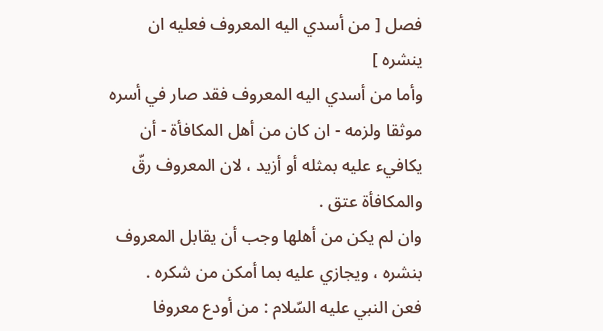فصل [ من أسدي اليه المعروف فعليه ان ينشره ]
وأما من أسدي اليه المعروف فقد صار في أسره موثقا ولزمه - ان كان من أهل المكافأة - أن يكافيء عليه بمثله أو أزيد ، لان المعروف رقّ والمكافأة عتق .
وان لم يكن من أهلها وجب أن يقابل المعروف بنشره ، ويجازي عليه بما أمكن من شكره .
فعن النبي عليه السّلام : من أودع معروفا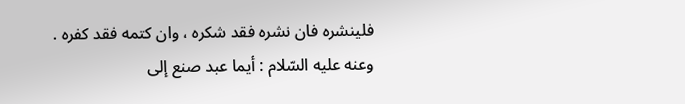فلينشره فان نشره فقد شكره ، وان كتمه فقد كفره .
وعنه عليه السّلام : أيما عبد صنع إلى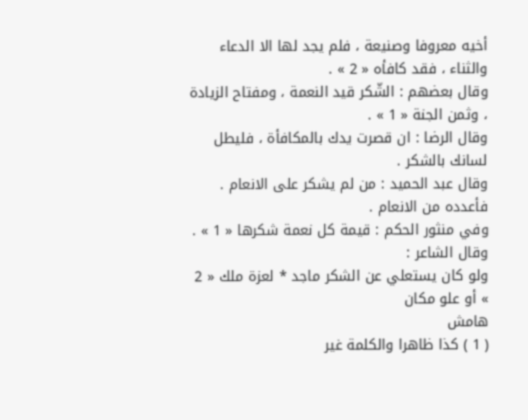أخيه معروفا وصنيعة ، فلم يجد لها الا الدعاء والثناء ، فقد كافأه « 2 » .
وقال بعضهم : الشّكر قيد النعمة ، ومفتاح الزيادة ، وثمن الجنة « 1 » .
وقال الرضا : ان قصرت يدك بالمكافأة ، فليطل لسانك بالشكر .
وقال عبد الحميد : من لم يشكر على الانعام . فأعدده من الانعام .
وفي منثور الحكم : قيمة كل نعمة شكرها « 1 » .
وقال الشاعر :
ولو كان يستعلي عن الشكر ماجد * لعزة ملك « 2 » أو علو مكان
هامش
( 1 ) كذا ظاهرا والكلمة غير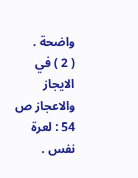واضحة .
( 2 ) في الايجاز والاعجاز ص 54 : لعرة نفس .